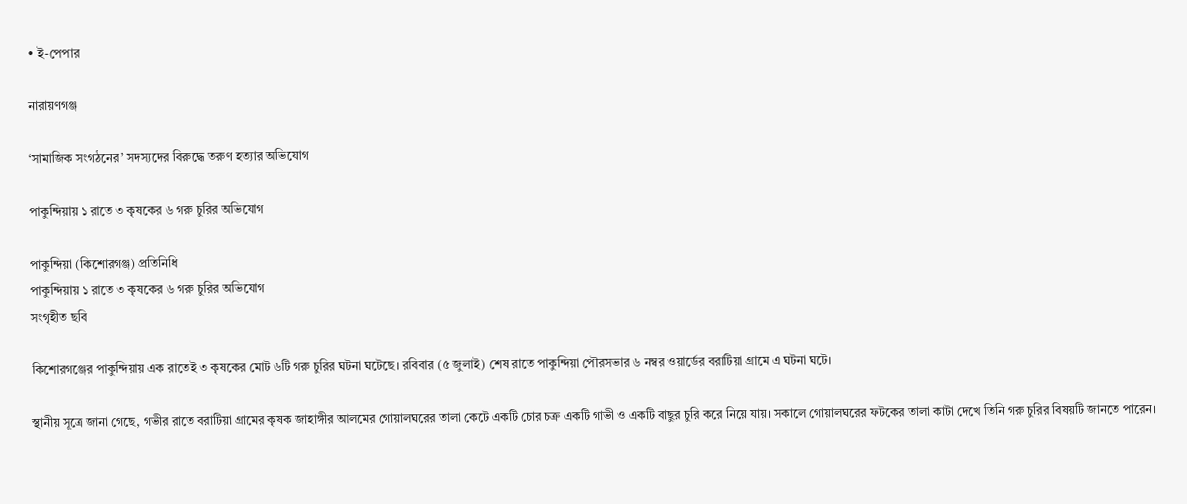• ই-পেপার

নারায়ণগঞ্জ

‘সামাজিক সংগঠনের’ সদস্যদের বিরুদ্ধে তরুণ হত্যার অভিযোগ

পাকুন্দিয়ায় ১ রাতে ৩ কৃষকের ৬ গরু চুরির অভিযোগ

পাকুন্দিয়া (কিশোরগঞ্জ) প্রতিনিধি
পাকুন্দিয়ায় ১ রাতে ৩ কৃষকের ৬ গরু চুরির অভিযোগ
সংগৃহীত ছবি

কিশোরগঞ্জের পাকুন্দিয়ায় এক রাতেই ৩ কৃষকের মোট ৬টি গরু চুরির ঘটনা ঘটেছে। রবিবার (৫ জুলাই) শেষ রাতে পাকুন্দিয়া পৌরসভার ৬ নম্বর ওয়ার্ডের বরাটিয়া গ্রামে এ ঘটনা ঘটে।

স্থানীয় সূত্রে জানা গেছে, গভীর রাতে বরাটিয়া গ্রামের কৃষক জাহাঙ্গীর আলমের গোয়ালঘরের তালা কেটে একটি চোর চক্র একটি গাভী ও একটি বাছুর চুরি করে নিয়ে যায়। সকালে গোয়ালঘরের ফটকের তালা কাটা দেখে তিনি গরু চুরির বিষয়টি জানতে পারেন।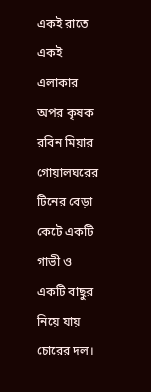একই রাতে একই এলাকার অপর কৃষক রবিন মিয়ার গোয়ালঘরের টিনের বেড়া কেটে একটি গাভী ও একটি বাছুর নিয়ে যায় চোরের দল।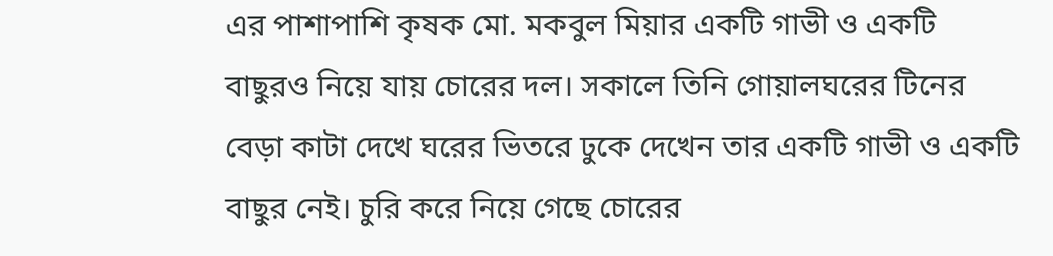এর পাশাপাশি কৃষক মো. মকবুল মিয়ার একটি গাভী ও একটি বাছুরও নিয়ে যায় চোরের দল। সকালে তিনি গোয়ালঘরের টিনের বেড়া কাটা দেখে ঘরের ভিতরে ঢুকে দেখেন তার একটি গাভী ও একটি বাছুর নেই। চুরি করে নিয়ে গেছে চোরের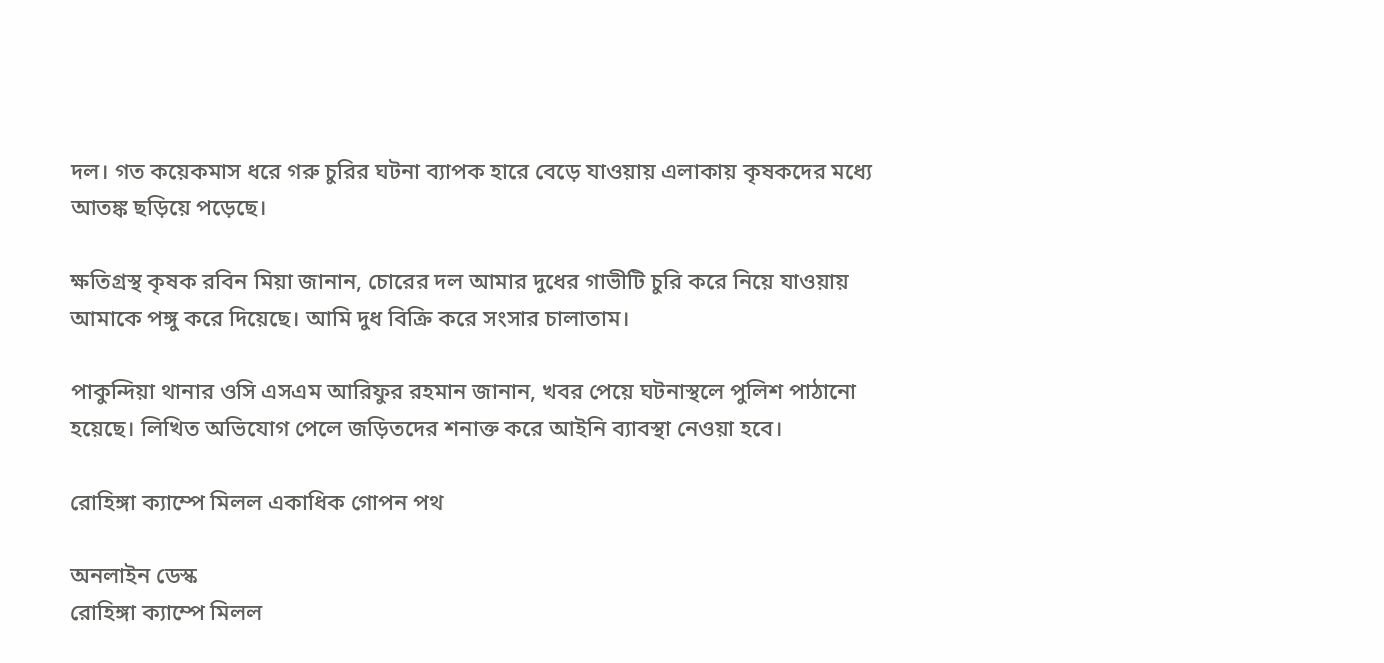দল। গত কয়েকমাস ধরে গরু চুরির ঘটনা ব্যাপক হারে বেড়ে যাওয়ায় এলাকায় কৃষকদের মধ্যে আতঙ্ক ছড়িয়ে পড়েছে।

ক্ষতিগ্রস্থ কৃষক রবিন মিয়া জানান, চোরের দল আমার দুধের গাভীটি চুরি করে নিয়ে যাওয়ায় আমাকে পঙ্গু করে দিয়েছে। আমি দুধ বিক্রি করে সংসার চালাতাম।

পাকুন্দিয়া থানার ওসি এসএম আরিফুর রহমান জানান, খবর পেয়ে ঘটনাস্থলে পুলিশ পাঠানো হয়েছে। লিখিত অভিযোগ পেলে জড়িতদের শনাক্ত করে আইনি ব্যাবস্থা নেওয়া হবে।

রোহিঙ্গা ক্যাম্পে মিলল একাধিক গোপন পথ

অনলাইন ডেস্ক
রোহিঙ্গা ক্যাম্পে মিলল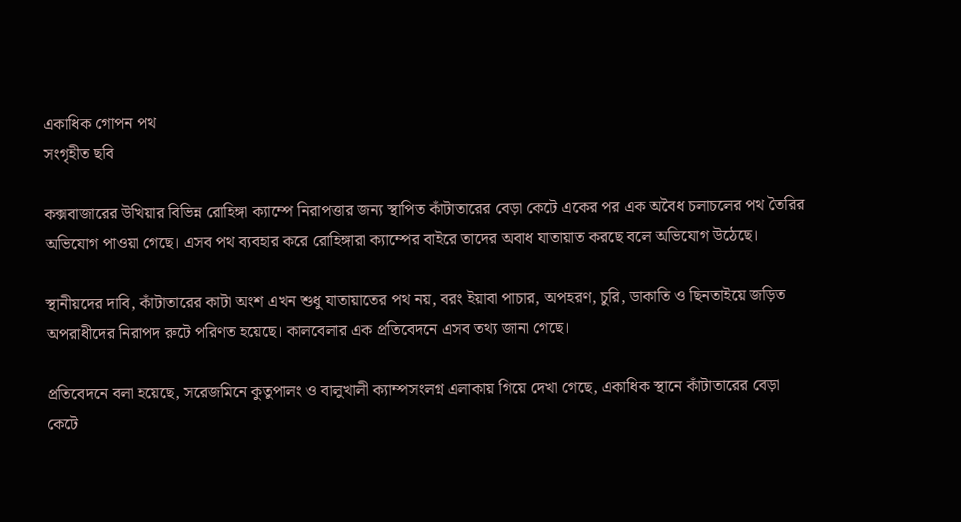একাধিক গোপন পথ
সংগৃহীত ছবি

কক্সবাজারের উখিয়ার বিভিন্ন রোহিঙ্গা ক্যাম্পে নিরাপত্তার জন্য স্থাপিত কাঁটাতারের বেড়া কেটে একের পর এক অবৈধ চলাচলের পথ তৈরির অভিযোগ পাওয়া গেছে। এসব পথ ব্যবহার করে রোহিঙ্গারা ক্যাম্পের বাইরে তাদের অবাধ যাতায়াত করছে বলে অভিযোগ উঠেছে।

স্থানীয়দের দাবি, কাঁটাতারের কাটা অংশ এখন শুধু যাতায়াতের পথ নয়, বরং ইয়াবা পাচার, অপহরণ, চুরি, ডাকাতি ও ছিনতাইয়ে জড়িত অপরাধীদের নিরাপদ রুটে পরিণত হয়েছে। কালবেলার এক প্রতিবেদনে এসব তথ্য জানা গেছে।

প্রতিবেদনে বলা হয়েছে, সরেজমিনে কুতুপালং ও বালুখালী ক্যাম্পসংলগ্ন এলাকায় গিয়ে দেখা গেছে, একাধিক স্থানে কাঁটাতারের বেড়া কেটে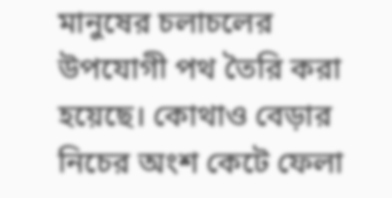মানুষের চলাচলের উপযোগী পথ তৈরি করা হয়েছে। কোথাও বেড়ার নিচের অংশ কেটে ফেলা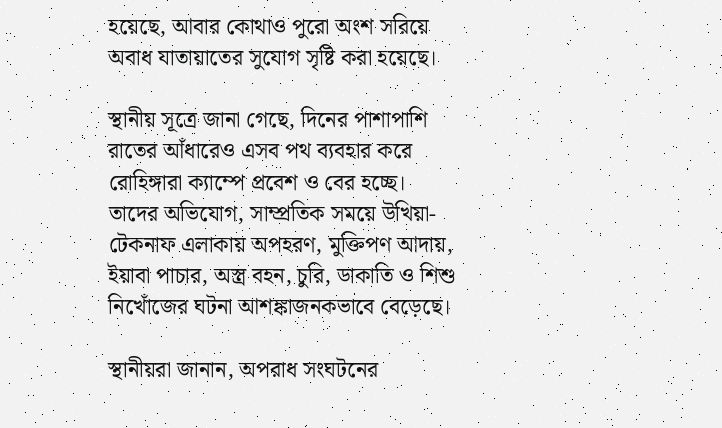হয়েছে, আবার কোথাও পুরো অংশ সরিয়ে অবাধ যাতায়াতের সুযোগ সৃষ্টি করা হয়েছে।

স্থানীয় সূত্রে জানা গেছে, দিনের পাশাপাশি রাতের আঁধারেও এসব পথ ব্যবহার করে রোহিঙ্গারা ক্যাম্পে প্রবেশ ও বের হচ্ছে। তাদের অভিযোগ, সাম্প্রতিক সময়ে উখিয়া-টেকনাফ এলাকায় অপহরণ, মুক্তিপণ আদায়, ইয়াবা পাচার, অস্ত্র বহন, চুরি, ডাকাতি ও শিশু নিখোঁজের ঘটনা আশঙ্কাজনকভাবে বেড়েছে।

স্থানীয়রা জানান, অপরাধ সংঘটনের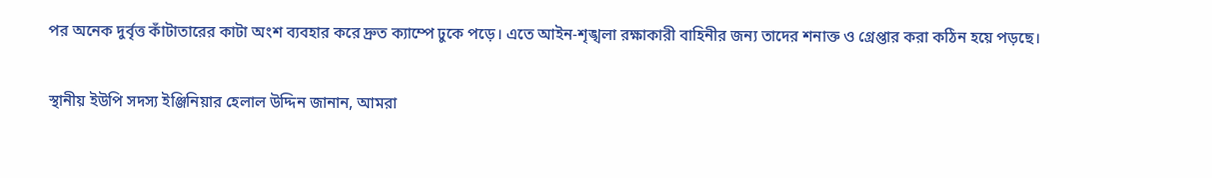পর অনেক দুর্বৃত্ত কাঁটাতারের কাটা অংশ ব্যবহার করে দ্রুত ক্যাম্পে ঢুকে পড়ে। এতে আইন-শৃঙ্খলা রক্ষাকারী বাহিনীর জন্য তাদের শনাক্ত ও গ্রেপ্তার করা কঠিন হয়ে পড়ছে।

স্থানীয় ইউপি সদস্য ইঞ্জিনিয়ার হেলাল উদ্দিন জানান, আমরা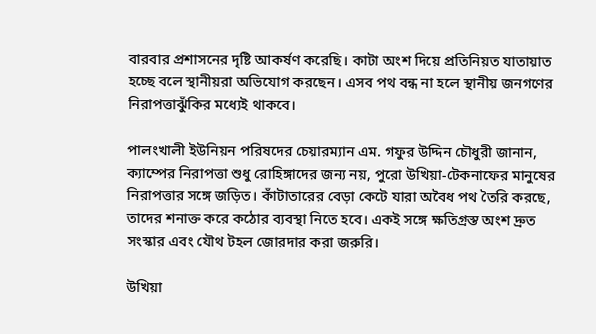বারবার প্রশাসনের দৃষ্টি আকর্ষণ করেছি। কাটা অংশ দিয়ে প্রতিনিয়ত যাতায়াত হচ্ছে বলে স্থানীয়রা অভিযোগ করছেন। এসব পথ বন্ধ না হলে স্থানীয় জনগণের নিরাপত্তাঝুঁকির মধ্যেই থাকবে।

পালংখালী ইউনিয়ন পরিষদের চেয়ারম্যান এম. গফুর উদ্দিন চৌধুরী জানান, ক্যাম্পের নিরাপত্তা শুধু রোহিঙ্গাদের জন্য নয়, পুরো উখিয়া-টেকনাফের মানুষের নিরাপত্তার সঙ্গে জড়িত। কাঁটাতারের বেড়া কেটে যারা অবৈধ পথ তৈরি করছে, তাদের শনাক্ত করে কঠোর ব্যবস্থা নিতে হবে। একই সঙ্গে ক্ষতিগ্রস্ত অংশ দ্রুত সংস্কার এবং যৌথ টহল জোরদার করা জরুরি।

উখিয়া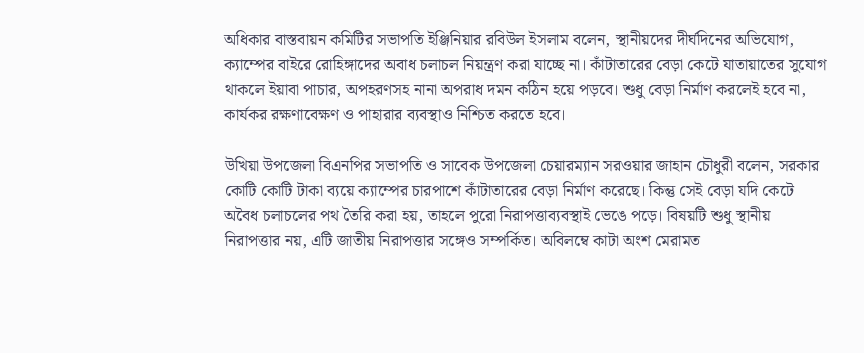অধিকার বাস্তবায়ন কমিটির সভাপতি ইঞ্জিনিয়ার রবিউল ইসলাম বলেন, স্থানীয়দের দীর্ঘদিনের অভিযোগ, ক্যাম্পের বাইরে রোহিঙ্গাদের অবাধ চলাচল নিয়ন্ত্রণ করা যাচ্ছে না। কাঁটাতারের বেড়া কেটে যাতায়াতের সুযোগ থাকলে ইয়াবা পাচার, অপহরণসহ নানা অপরাধ দমন কঠিন হয়ে পড়বে। শুধু বেড়া নির্মাণ করলেই হবে না, কার্যকর রক্ষণাবেক্ষণ ও পাহারার ব্যবস্থাও নিশ্চিত করতে হবে।

উখিয়া উপজেলা বিএনপির সভাপতি ও সাবেক উপজেলা চেয়ারম্যান সরওয়ার জাহান চৌধুরী বলেন, সরকার কোটি কোটি টাকা ব্যয়ে ক্যাম্পের চারপাশে কাঁটাতারের বেড়া নির্মাণ করেছে। কিন্তু সেই বেড়া যদি কেটে অবৈধ চলাচলের পথ তৈরি করা হয়, তাহলে পুরো নিরাপত্তাব্যবস্থাই ভেঙে পড়ে। বিষয়টি শুধু স্থানীয় নিরাপত্তার নয়, এটি জাতীয় নিরাপত্তার সঙ্গেও সম্পর্কিত। অবিলম্বে কাটা অংশ মেরামত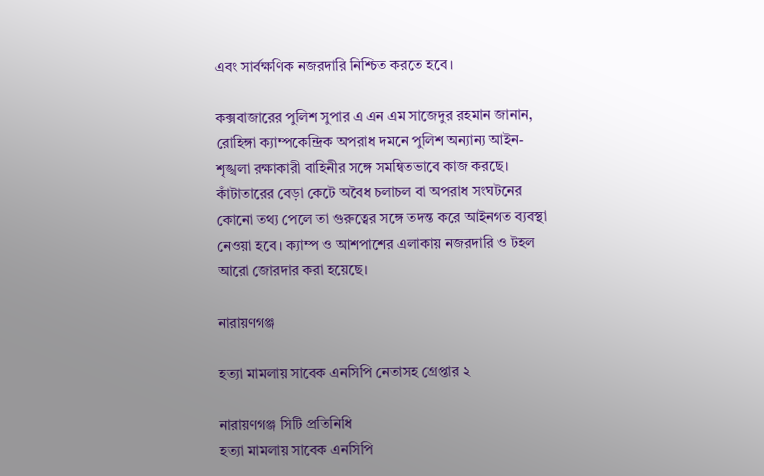এবং সার্বক্ষণিক নজরদারি নিশ্চিত করতে হবে।

কক্সবাজারের পুলিশ সুপার এ এন এম সাজেদুর রহমান জানান, রোহিঙ্গা ক্যাম্পকেন্দ্রিক অপরাধ দমনে পুলিশ অন্যান্য আইন-শৃঙ্খলা রক্ষাকারী বাহিনীর সঙ্গে সমন্বিতভাবে কাজ করছে। কাঁটাতারের বেড়া কেটে অবৈধ চলাচল বা অপরাধ সংঘটনের কোনো তথ্য পেলে তা গুরুত্বের সঙ্গে তদন্ত করে আইনগত ব্যবস্থা নেওয়া হবে। ক্যাম্প ও আশপাশের এলাকায় নজরদারি ও টহল আরো জোরদার করা হয়েছে।

নারায়ণগঞ্জ

হত্যা মামলায় সাবেক এনসিপি নেতাসহ গ্রেপ্তার ২

নারায়ণগঞ্জ সিটি প্রতিনিধি
হত্যা মামলায় সাবেক এনসিপি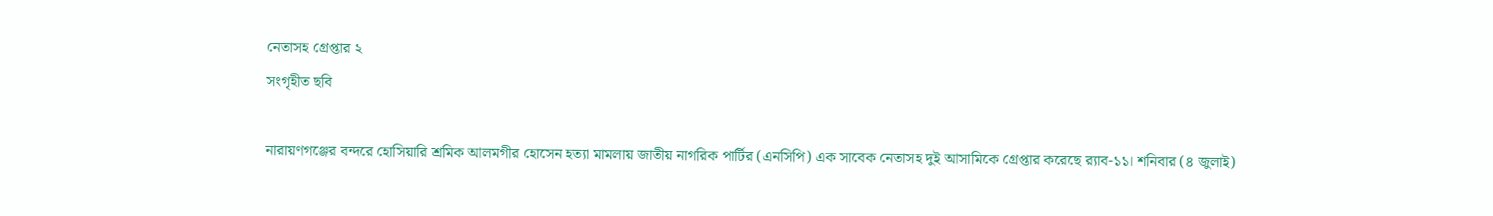নেতাসহ গ্রেপ্তার ২
সংগৃহীত ছবি

নারায়ণগঞ্জের বন্দরে হোসিয়ারি শ্রমিক আলমগীর হোসেন হত্যা মামলায় জাতীয় নাগরিক পার্টির (এনসিপি) এক সাবেক নেতাসহ দুই আসামিকে গ্রেপ্তার করেছে র‌্যাব-১১। শনিবার (৪ জুলাই)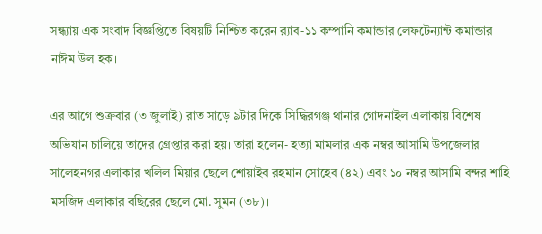সন্ধ্যায় এক সংবাদ বিজ্ঞপ্তিতে বিষয়টি নিশ্চিত করেন র‌্যাব-১১ কম্পানি কমান্ডার লেফটেন্যান্ট কমান্ডার নাঈম উল হক।

এর আগে শুক্রবার (৩ জুলাই) রাত সাড়ে ৯টার দিকে সিদ্ধিরগঞ্জ থানার গোদনাইল এলাকায় বিশেষ অভিযান চালিয়ে তাদের গ্রেপ্তার করা হয়। তারা হলেন- হত্যা মামলার এক নম্বর আসামি উপজেলার সালেহনগর এলাকার খলিল মিয়ার ছেলে শোয়াইব রহমান সোহেব (৪২) এবং ১০ নম্বর আসামি বন্দর শাহি মসজিদ এলাকার বছিরের ছেলে মো. সুমন (৩৮)।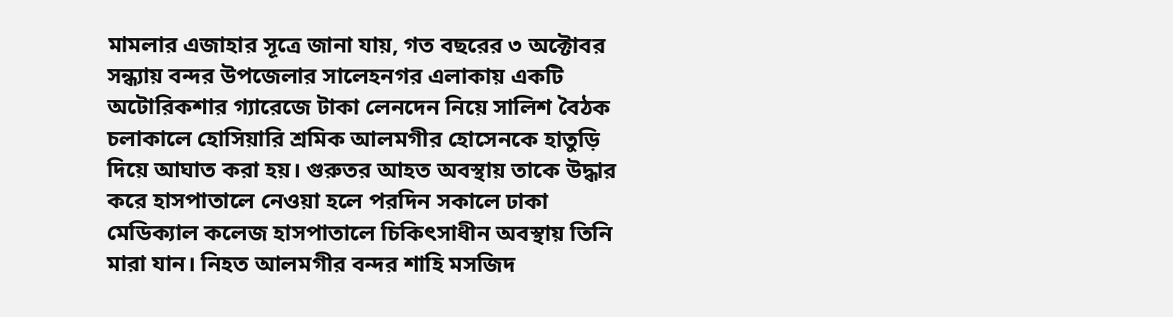মামলার এজাহার সূত্রে জানা যায়, গত বছরের ৩ অক্টোবর সন্ধ্যায় বন্দর উপজেলার সালেহনগর এলাকায় একটি অটোরিকশার গ্যারেজে টাকা লেনদেন নিয়ে সালিশ বৈঠক চলাকালে হোসিয়ারি শ্রমিক আলমগীর হোসেনকে হাতুড়ি দিয়ে আঘাত করা হয়। গুরুতর আহত অবস্থায় তাকে উদ্ধার করে হাসপাতালে নেওয়া হলে পরদিন সকালে ঢাকা মেডিক্যাল কলেজ হাসপাতালে চিকিৎসাধীন অবস্থায় তিনি মারা যান। নিহত আলমগীর বন্দর শাহি মসজিদ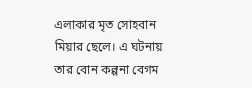এলাকার মৃত সোহবান মিয়ার ছেলে। এ ঘটনায় তার বোন কল্পনা বেগম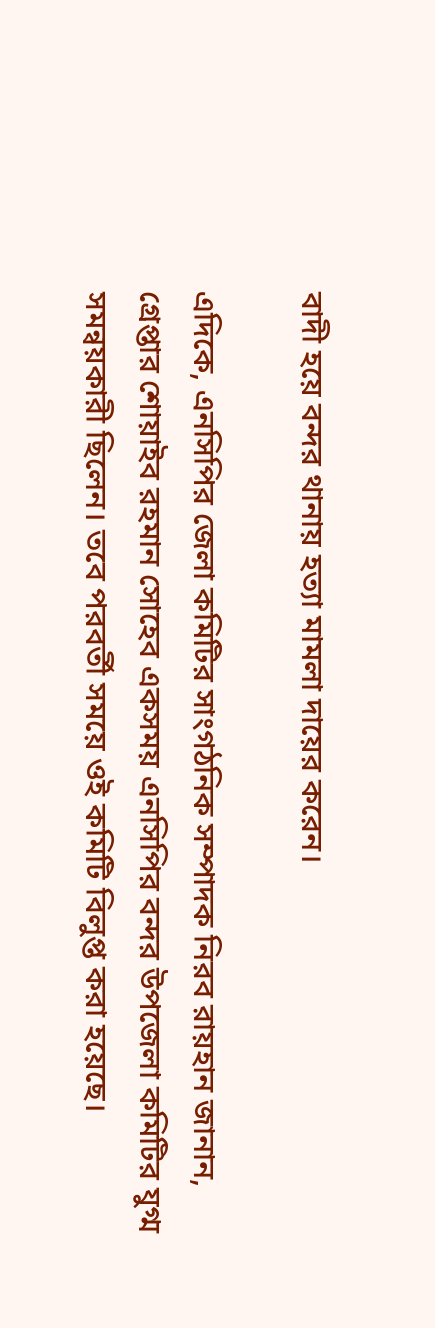বাদী হয়ে বন্দর থানায় হত্যা মামলা দায়ের করেন।

এদিকে, এনসিপির জেলা কমিটির সাংগঠনিক সম্পাদক নিরব রায়হান জানান, গ্রেপ্তার শোয়াইব রহমান সোহেব একসময় এনসিপির বন্দর উপজেলা কমিটির যুগ্ম সমন্বয়কারী ছিলেন। তবে পরবর্তী সময়ে ওই কমিটি বিলুপ্ত করা হয়েছে।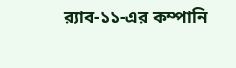র‌্যাব-১১-এর কম্পানি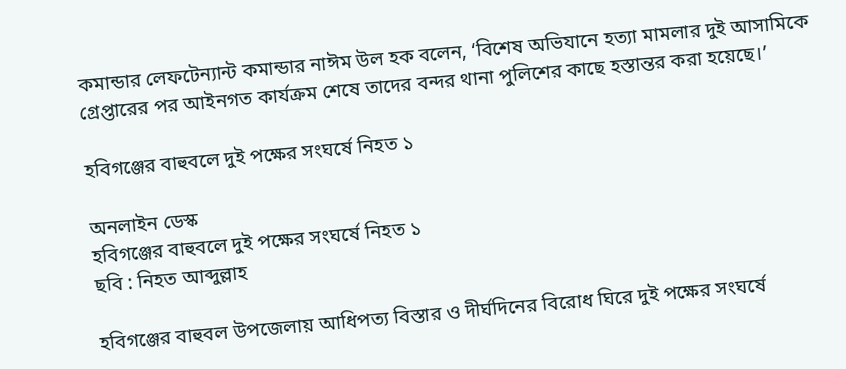কমান্ডার লেফটেন্যান্ট কমান্ডার নাঈম উল হক বলেন, ‘বিশেষ অভিযানে হত্যা মামলার দুই আসামিকে গ্রেপ্তারের পর আইনগত কার্যক্রম শেষে তাদের বন্দর থানা পুলিশের কাছে হস্তান্তর করা হয়েছে।’

হবিগঞ্জের বাহুবলে দুই পক্ষের সংঘর্ষে নিহত ১

অনলাইন ডেস্ক
হবিগঞ্জের বাহুবলে দুই পক্ষের সংঘর্ষে নিহত ১
ছবি : নিহত আব্দুল্লাহ

হবিগঞ্জের বাহুবল উপজেলায় আধিপত্য বিস্তার ও দীর্ঘদিনের বিরোধ ঘিরে দুই পক্ষের সংঘর্ষে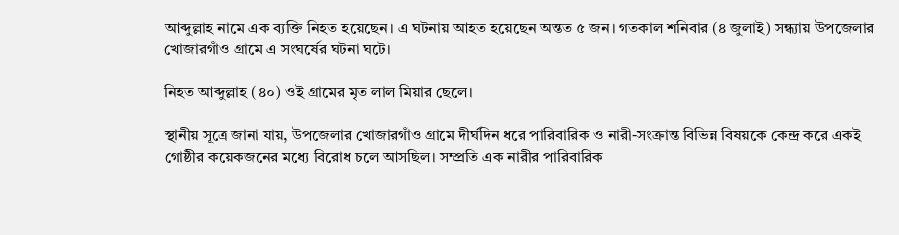আব্দুল্লাহ নামে এক ব্যক্তি নিহত হয়েছেন। এ ঘটনায় আহত হয়েছেন অন্তত ৫ জন। গতকাল শনিবার (৪ জুলাই) সন্ধ্যায় উপজেলার খোজারগাঁও গ্রামে এ সংঘর্ষের ঘটনা ঘটে।

নিহত আব্দুল্লাহ (৪০) ওই গ্রামের মৃত লাল মিয়ার ছেলে।

স্থানীয় সূত্রে জানা যায়, উপজেলার খোজারগাঁও গ্রামে দীর্ঘদিন ধরে পারিবারিক ও নারী-সংক্রান্ত বিভিন্ন বিষয়কে কেন্দ্র করে একই গোষ্ঠীর কয়েকজনের মধ্যে বিরোধ চলে আসছিল। সম্প্রতি এক নারীর পারিবারিক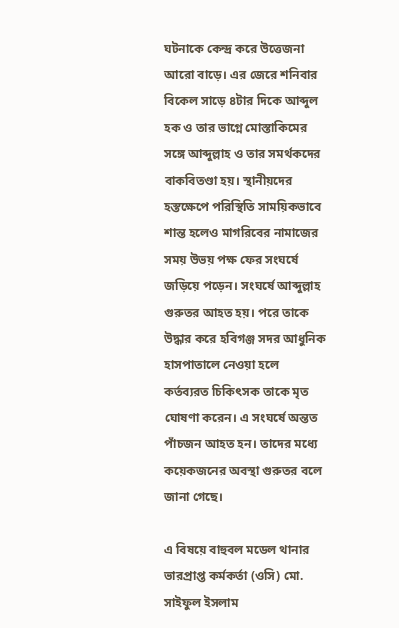ঘটনাকে কেন্দ্র করে উত্তেজনা আরো বাড়ে। এর জেরে শনিবার বিকেল সাড়ে ৪টার দিকে আব্দুল হক ও তার ভাগ্নে মোস্তাকিমের সঙ্গে আব্দুল্লাহ ও তার সমর্থকদের বাকবিতণ্ডা হয়। স্থানীয়দের হস্তক্ষেপে পরিস্থিতি সাময়িকভাবে শান্ত হলেও মাগরিবের নামাজের সময় উভয় পক্ষ ফের সংঘর্ষে জড়িয়ে পড়েন। সংঘর্ষে আব্দুল্লাহ গুরুতর আহত হয়। পরে তাকে উদ্ধার করে হবিগঞ্জ সদর আধুনিক হাসপাতালে নেওয়া হলে কর্তব্যরত চিকিৎসক তাকে মৃত ঘোষণা করেন। এ সংঘর্ষে অন্তত পাঁচজন আহত হন। তাদের মধ্যে কয়েকজনের অবস্থা গুরুতর বলে জানা গেছে।

এ বিষয়ে বাহুবল মডেল থানার ভারপ্রাপ্ত কর্মকর্তা (ওসি) মো. সাইফুল ইসলাম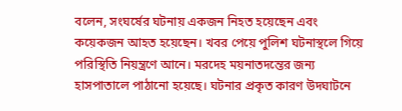বলেন, সংঘর্ষের ঘটনায় একজন নিহত হয়েছেন এবং কয়েকজন আহত হয়েছেন। খবর পেয়ে পুলিশ ঘটনাস্থলে গিয়ে পরিস্থিতি নিয়ন্ত্রণে আনে। মরদেহ ময়নাতদন্তের জন্য হাসপাতালে পাঠানো হয়েছে। ঘটনার প্রকৃত কারণ উদঘাটনে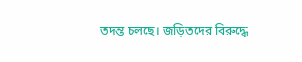তদন্ত চলছে। জড়িতদের বিরুদ্ধে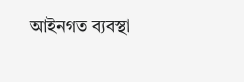আইনগত ব্যবস্থা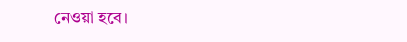নেওয়া হবে।